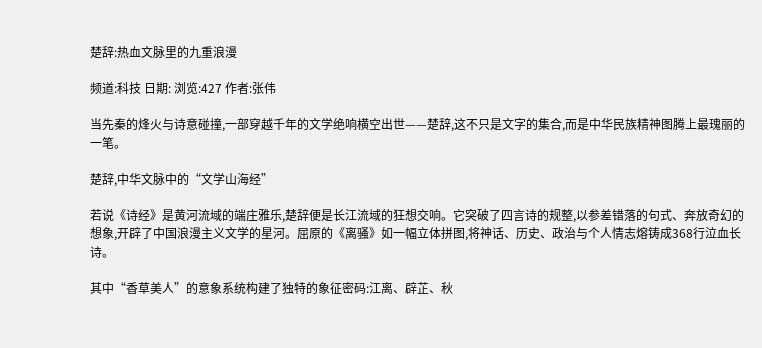楚辞:热血文脉里的九重浪漫

频道:科技 日期: 浏览:427 作者:张伟

当先秦的烽火与诗意碰撞,一部穿越千年的文学绝响横空出世——楚辞,这不只是文字的集合,而是中华民族精神图腾上最瑰丽的一笔。

楚辞,中华文脉中的“文学山海经”

若说《诗经》是黄河流域的端庄雅乐,楚辞便是长江流域的狂想交响。它突破了四言诗的规整,以参差错落的句式、奔放奇幻的想象,开辟了中国浪漫主义文学的星河。屈原的《离骚》如一幅立体拼图,将神话、历史、政治与个人情志熔铸成368行泣血长诗。

其中“香草美人”的意象系统构建了独特的象征密码:江离、辟芷、秋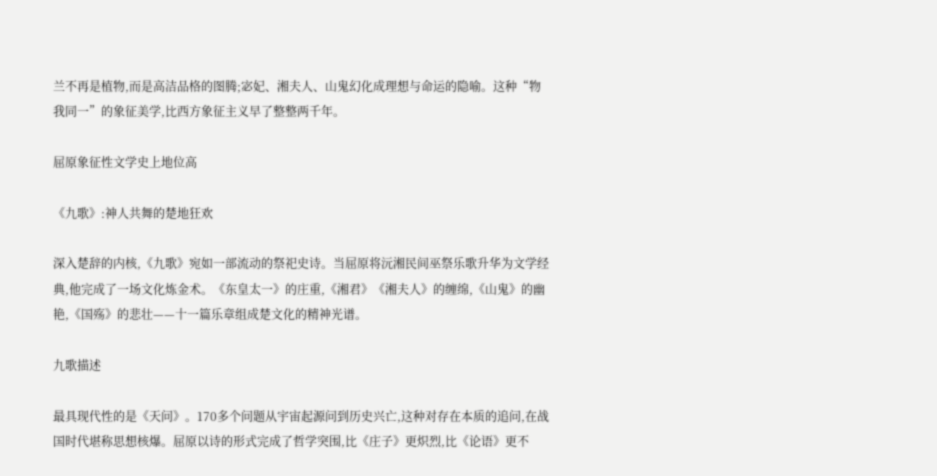兰不再是植物,而是高洁品格的图腾;宓妃、湘夫人、山鬼幻化成理想与命运的隐喻。这种“物我同一”的象征美学,比西方象征主义早了整整两千年。

屈原象征性文学史上地位高

《九歌》:神人共舞的楚地狂欢

深入楚辞的内核,《九歌》宛如一部流动的祭祀史诗。当屈原将沅湘民间巫祭乐歌升华为文学经典,他完成了一场文化炼金术。《东皇太一》的庄重,《湘君》《湘夫人》的缠绵,《山鬼》的幽艳,《国殇》的悲壮——十一篇乐章组成楚文化的精神光谱。

九歌描述

最具现代性的是《天问》。170多个问题从宇宙起源问到历史兴亡,这种对存在本质的追问,在战国时代堪称思想核爆。屈原以诗的形式完成了哲学突围,比《庄子》更炽烈,比《论语》更不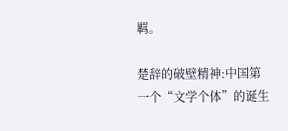羁。

楚辞的破壁精神:中国第一个“文学个体”的诞生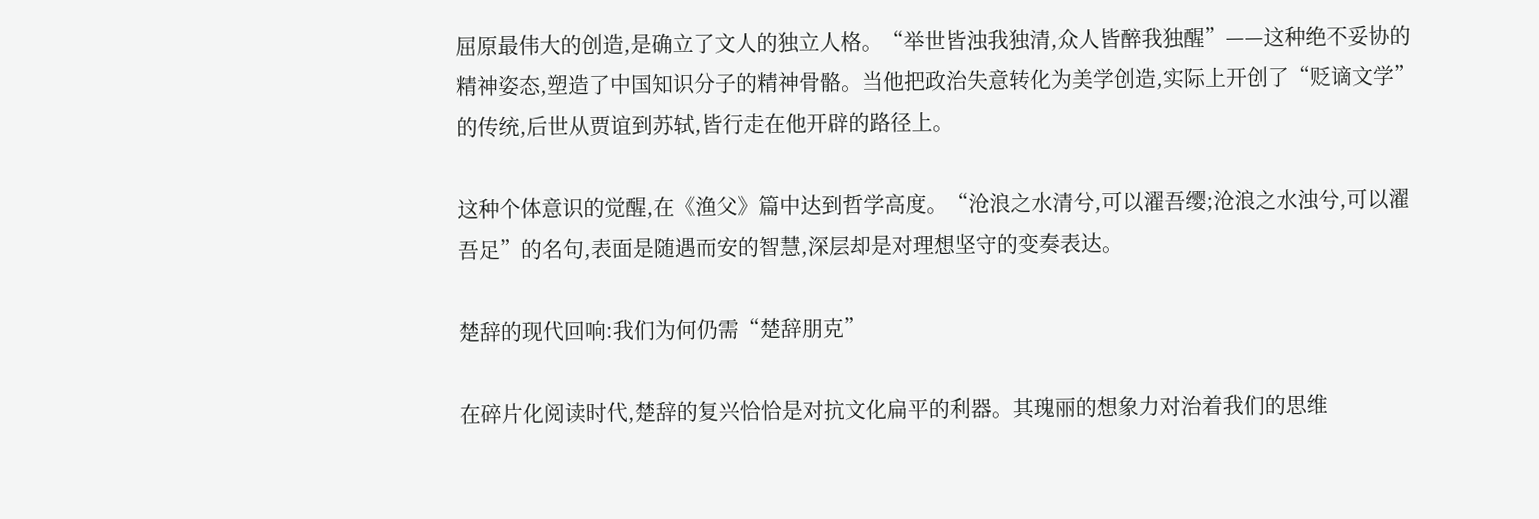屈原最伟大的创造,是确立了文人的独立人格。“举世皆浊我独清,众人皆醉我独醒”——这种绝不妥协的精神姿态,塑造了中国知识分子的精神骨骼。当他把政治失意转化为美学创造,实际上开创了“贬谪文学”的传统,后世从贾谊到苏轼,皆行走在他开辟的路径上。

这种个体意识的觉醒,在《渔父》篇中达到哲学高度。“沧浪之水清兮,可以濯吾缨;沧浪之水浊兮,可以濯吾足”的名句,表面是随遇而安的智慧,深层却是对理想坚守的变奏表达。

楚辞的现代回响:我们为何仍需“楚辞朋克”

在碎片化阅读时代,楚辞的复兴恰恰是对抗文化扁平的利器。其瑰丽的想象力对治着我们的思维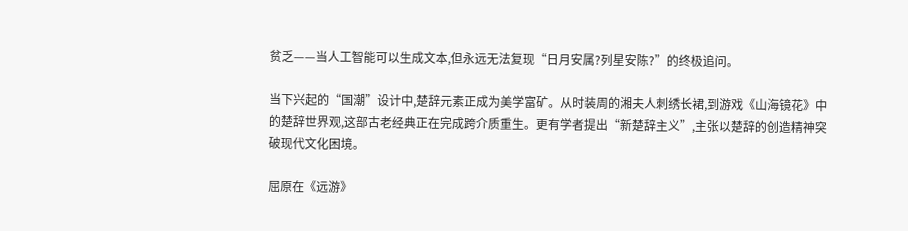贫乏——当人工智能可以生成文本,但永远无法复现“日月安属?列星安陈?”的终极追问。

当下兴起的“国潮”设计中,楚辞元素正成为美学富矿。从时装周的湘夫人刺绣长裙,到游戏《山海镜花》中的楚辞世界观,这部古老经典正在完成跨介质重生。更有学者提出“新楚辞主义”,主张以楚辞的创造精神突破现代文化困境。

屈原在《远游》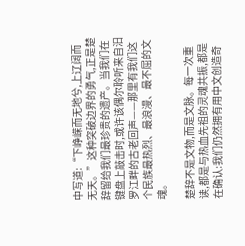中写道:“下峥嵘而无地兮,上辽阔而无天。”这种突破边界的勇气,正是楚辞留给我们最珍贵的遗产。当我们在键盘上敲击时,或许该偶尔聆听来自汨罗江畔的古老回声——那里有我们这个民族最热烈、最浪漫、最不屈的文魂。

楚辞不是文物,而是文脉。每一次重读,都是与热血先祖的灵魂共振,都是在确认:我们仍然拥有用中文创造奇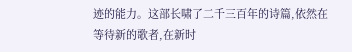迹的能力。这部长啸了二千三百年的诗篇,依然在等待新的歌者,在新时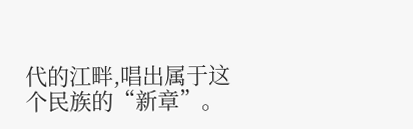代的江畔,唱出属于这个民族的“新章”。